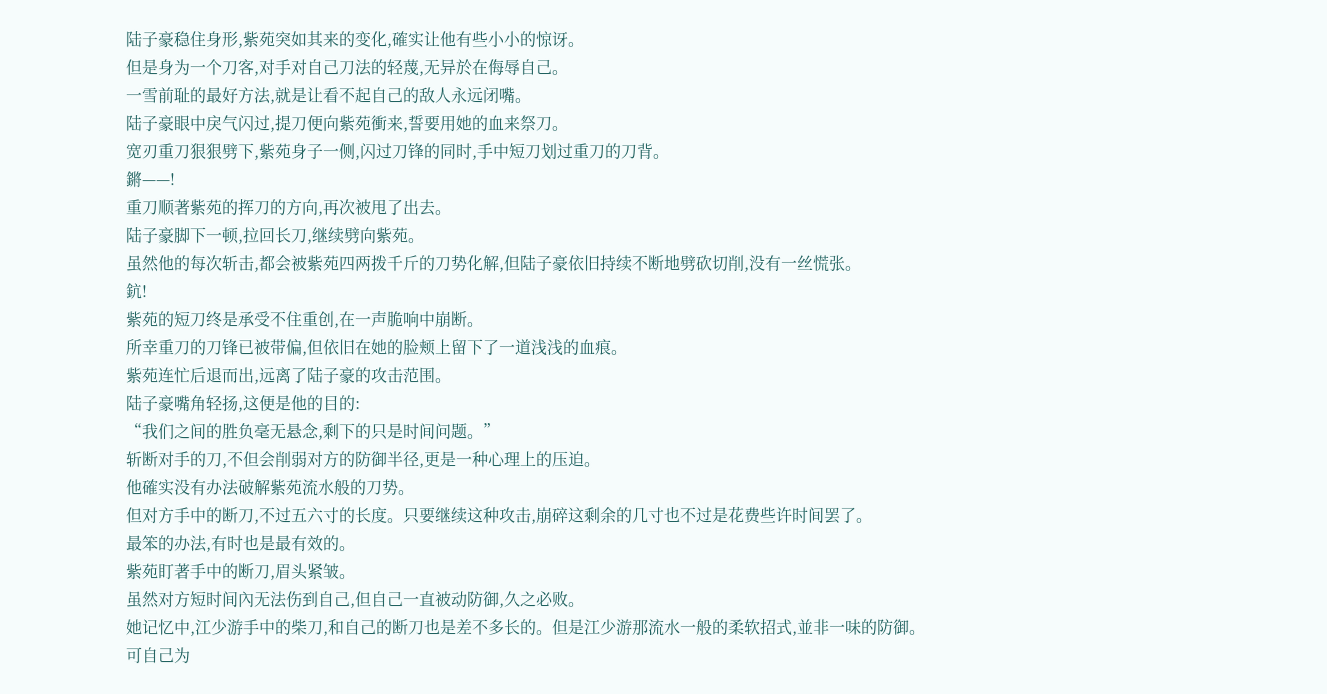陆子豪稳住身形,紫苑突如其来的变化,確实让他有些小小的惊讶。
但是身为一个刀客,对手对自己刀法的轻蔑,无异於在侮辱自己。
一雪前耻的最好方法,就是让看不起自己的敌人永远闭嘴。
陆子豪眼中戾气闪过,提刀便向紫苑衝来,誓要用她的血来祭刀。
宽刃重刀狠狠劈下,紫苑身子一侧,闪过刀锋的同时,手中短刀划过重刀的刀背。
鏘——!
重刀顺著紫苑的挥刀的方向,再次被甩了出去。
陆子豪脚下一顿,拉回长刀,继续劈向紫苑。
虽然他的每次斩击,都会被紫苑四两拨千斤的刀势化解,但陆子豪依旧持续不断地劈砍切削,没有一丝慌张。
鈧!
紫苑的短刀终是承受不住重创,在一声脆响中崩断。
所幸重刀的刀锋已被带偏,但依旧在她的脸颊上留下了一道浅浅的血痕。
紫苑连忙后退而出,远离了陆子豪的攻击范围。
陆子豪嘴角轻扬,这便是他的目的:
“我们之间的胜负毫无悬念,剩下的只是时间问题。”
斩断对手的刀,不但会削弱对方的防御半径,更是一种心理上的压迫。
他確实没有办法破解紫苑流水般的刀势。
但对方手中的断刀,不过五六寸的长度。只要继续这种攻击,崩碎这剩余的几寸也不过是花费些许时间罢了。
最笨的办法,有时也是最有效的。
紫苑盯著手中的断刀,眉头紧皱。
虽然对方短时间內无法伤到自己,但自己一直被动防御,久之必败。
她记忆中,江少游手中的柴刀,和自己的断刀也是差不多长的。但是江少游那流水一般的柔软招式,並非一味的防御。
可自己为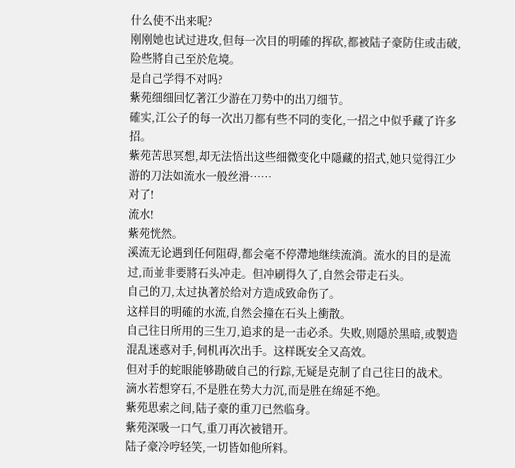什么使不出来呢?
刚刚她也试过进攻,但每一次目的明確的挥砍,都被陆子豪防住或击破,险些將自己至於危境。
是自己学得不对吗?
紫苑细细回忆著江少游在刀势中的出刀细节。
確实,江公子的每一次出刀都有些不同的变化,一招之中似乎藏了许多招。
紫苑苦思冥想,却无法悟出这些细微变化中隱藏的招式,她只觉得江少游的刀法如流水一般丝滑……
对了!
流水!
紫苑恍然。
溪流无论遇到任何阻碍,都会毫不停滯地继续流淌。流水的目的是流过,而並非要將石头冲走。但冲刷得久了,自然会带走石头。
自己的刀,太过执著於给对方造成致命伤了。
这样目的明確的水流,自然会撞在石头上衝散。
自己往日所用的三生刀,追求的是一击必杀。失败,则隱於黑暗,或製造混乱迷惑对手,伺机再次出手。这样既安全又高效。
但对手的蛇眼能够勘破自己的行踪,无疑是克制了自己往日的战术。
滴水若想穿石,不是胜在势大力沉,而是胜在绵延不绝。
紫苑思索之间,陆子豪的重刀已然临身。
紫苑深吸一口气,重刀再次被错开。
陆子豪冷哼轻笑,一切皆如他所料。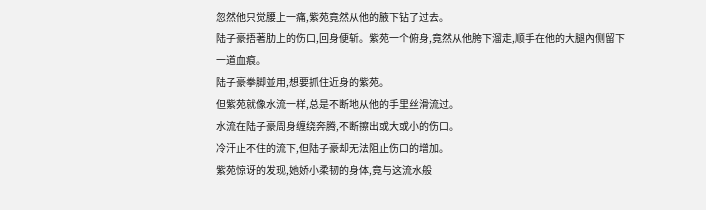忽然他只觉腰上一痛,紫苑竟然从他的腋下钻了过去。
陆子豪捂著肋上的伤口,回身便斩。紫苑一个俯身,竟然从他胯下溜走,顺手在他的大腿內侧留下一道血痕。
陆子豪拳脚並用,想要抓住近身的紫苑。
但紫苑就像水流一样,总是不断地从他的手里丝滑流过。
水流在陆子豪周身缠绕奔腾,不断擦出或大或小的伤口。
冷汗止不住的流下,但陆子豪却无法阻止伤口的增加。
紫苑惊讶的发现,她娇小柔韧的身体,竟与这流水般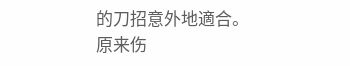的刀招意外地適合。
原来伤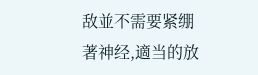敌並不需要紧绷著神经,適当的放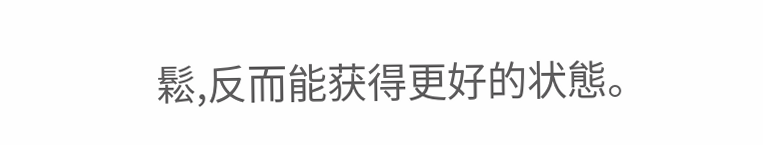鬆,反而能获得更好的状態。